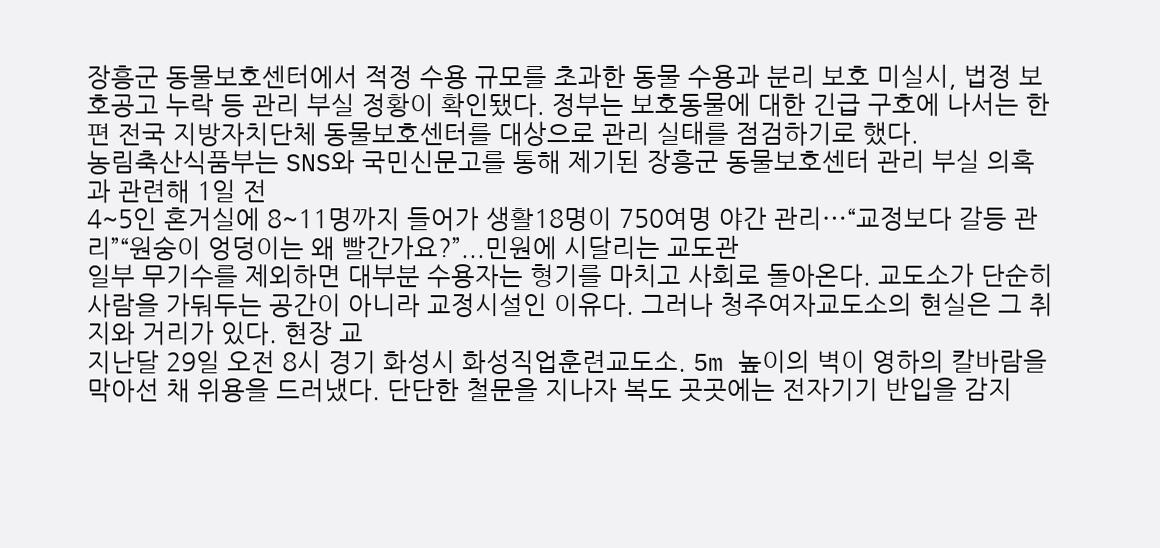장흥군 동물보호센터에서 적정 수용 규모를 초과한 동물 수용과 분리 보호 미실시, 법정 보호공고 누락 등 관리 부실 정황이 확인됐다. 정부는 보호동물에 대한 긴급 구호에 나서는 한편 전국 지방자치단체 동물보호센터를 대상으로 관리 실태를 점검하기로 했다.
농림축산식품부는 SNS와 국민신문고를 통해 제기된 장흥군 동물보호센터 관리 부실 의혹과 관련해 1일 전
4~5인 혼거실에 8~11명까지 들어가 생활18명이 750여명 야간 관리⋯“교정보다 갈등 관리”“원숭이 엉덩이는 왜 빨간가요?”...민원에 시달리는 교도관
일부 무기수를 제외하면 대부분 수용자는 형기를 마치고 사회로 돌아온다. 교도소가 단순히 사람을 가둬두는 공간이 아니라 교정시설인 이유다. 그러나 청주여자교도소의 현실은 그 취지와 거리가 있다. 현장 교
지난달 29일 오전 8시 경기 화성시 화성직업훈련교도소. 5m 높이의 벽이 영하의 칼바람을 막아선 채 위용을 드러냈다. 단단한 철문을 지나자 복도 곳곳에는 전자기기 반입을 감지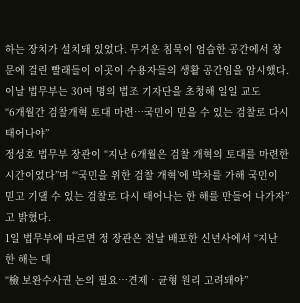하는 장치가 설치돼 있었다. 무거운 침묵이 엄습한 공간에서 창문에 걸린 빨래들이 이곳이 수용자들의 생활 공간임을 암시했다. 이날 법무부는 30여 명의 법조 기자단을 초청해 일일 교도
“6개월간 검찰개혁 토대 마련⋯국민이 믿을 수 있는 검찰로 다시 태어나야”
정성호 법무부 장관이 “지난 6개월은 검찰 개혁의 토대를 마련한 시간이었다”며 “‘국민을 위한 검찰 개혁’에 박차를 가해 국민이 믿고 기댈 수 있는 검찰로 다시 태어나는 한 해를 만들어 나가자”고 밝혔다.
1일 법무부에 따르면 정 장관은 전날 배포한 신년사에서 “지난 한 해는 대
“檢 보완수사권 논의 필요…견제‧균형 원리 고려돼야”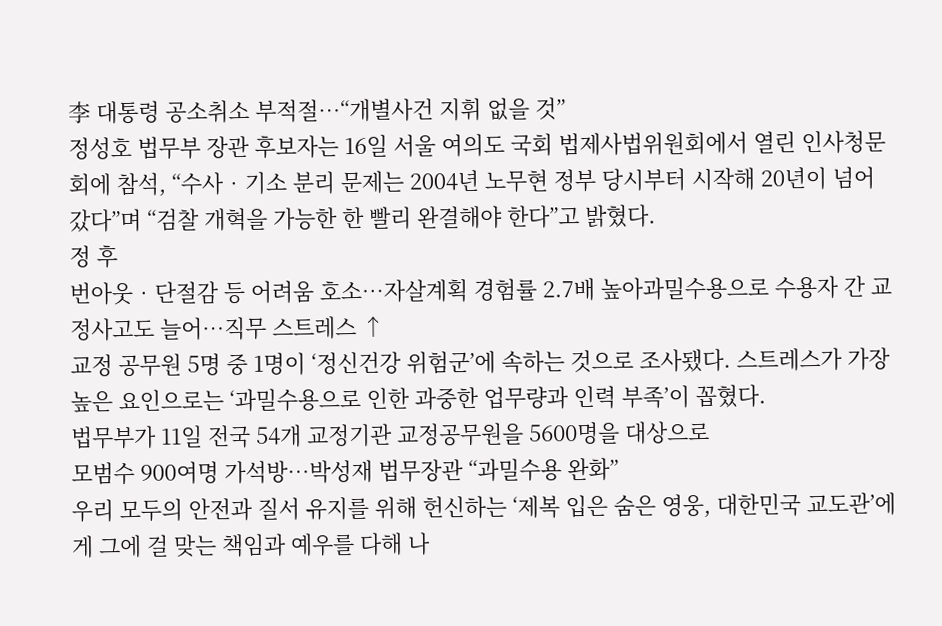李 대통령 공소취소 부적절…“개별사건 지휘 없을 것”
정성호 법무부 장관 후보자는 16일 서울 여의도 국회 법제사법위원회에서 열린 인사청문회에 참석, “수사‧기소 분리 문제는 2004년 노무현 정부 당시부터 시작해 20년이 넘어갔다”며 “검찰 개혁을 가능한 한 빨리 완결해야 한다”고 밝혔다.
정 후
번아웃‧단절감 등 어려움 호소…자살계획 경험률 2.7배 높아과밀수용으로 수용자 간 교정사고도 늘어…직무 스트레스 ↑
교정 공무원 5명 중 1명이 ‘정신건강 위험군’에 속하는 것으로 조사됐다. 스트레스가 가장 높은 요인으로는 ‘과밀수용으로 인한 과중한 업무량과 인력 부족’이 꼽혔다.
법무부가 11일 전국 54개 교정기관 교정공무원을 5600명을 대상으로
모범수 900여명 가석방…박성재 법무장관 “과밀수용 완화”
우리 모두의 안전과 질서 유지를 위해 헌신하는 ‘제복 입은 숨은 영웅, 대한민국 교도관’에게 그에 걸 맞는 책임과 예우를 다해 나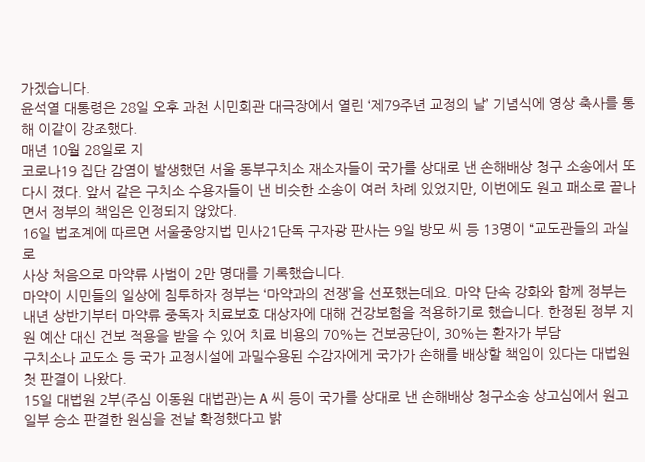가겠습니다.
윤석열 대통령은 28일 오후 과천 시민회관 대극장에서 열린 ‘제79주년 교정의 날’ 기념식에 영상 축사를 통해 이같이 강조했다.
매년 10월 28일로 지
코로나19 집단 감염이 발생했던 서울 동부구치소 재소자들이 국가를 상대로 낸 손해배상 청구 소송에서 또다시 졌다. 앞서 같은 구치소 수용자들이 낸 비슷한 소송이 여러 차례 있었지만, 이번에도 원고 패소로 끝나면서 정부의 책임은 인정되지 않았다.
16일 법조계에 따르면 서울중앙지법 민사21단독 구자광 판사는 9일 방모 씨 등 13명이 “교도관들의 과실로
사상 처음으로 마약류 사범이 2만 명대를 기록했습니다.
마약이 시민들의 일상에 침투하자 정부는 ‘마약과의 전쟁’을 선포했는데요. 마약 단속 강화와 함께 정부는 내년 상반기부터 마약류 중독자 치료보호 대상자에 대해 건강보험을 적용하기로 했습니다. 한정된 정부 지원 예산 대신 건보 적용을 받을 수 있어 치료 비용의 70%는 건보공단이, 30%는 환자가 부담
구치소나 교도소 등 국가 교정시설에 과밀수용된 수감자에게 국가가 손해를 배상할 책임이 있다는 대법원 첫 판결이 나왔다.
15일 대법원 2부(주심 이동원 대법관)는 A 씨 등이 국가를 상대로 낸 손해배상 청구소송 상고심에서 원고 일부 승소 판결한 원심을 전날 확정했다고 밝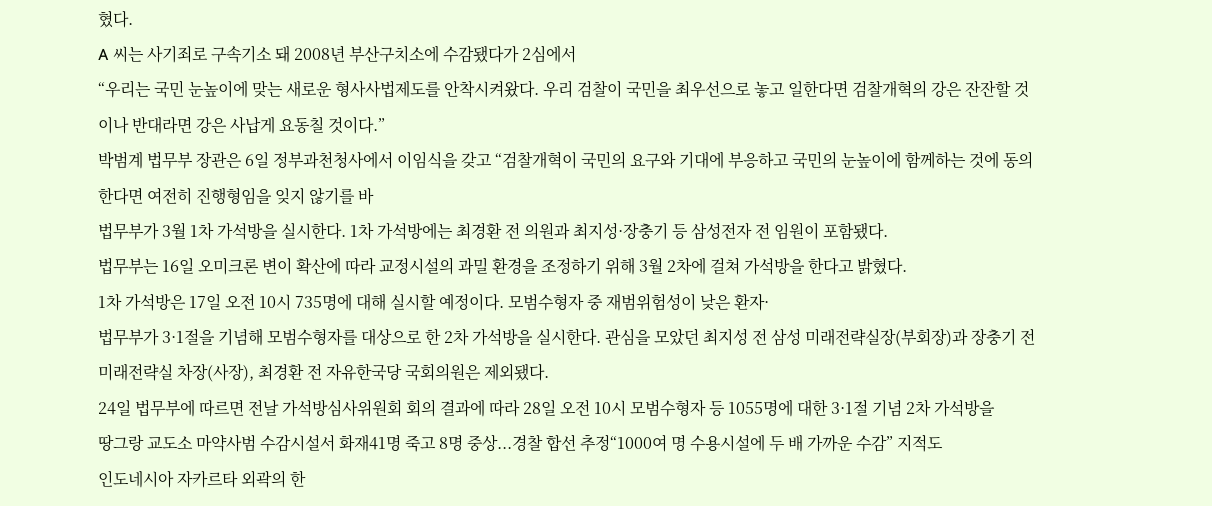혔다.
A 씨는 사기죄로 구속기소 돼 2008년 부산구치소에 수감됐다가 2심에서
“우리는 국민 눈높이에 맞는 새로운 형사사법제도를 안착시켜왔다. 우리 검찰이 국민을 최우선으로 놓고 일한다면 검찰개혁의 강은 잔잔할 것이나 반대라면 강은 사납게 요동칠 것이다.”
박범계 법무부 장관은 6일 정부과천청사에서 이임식을 갖고 “검찰개혁이 국민의 요구와 기대에 부응하고 국민의 눈높이에 함께하는 것에 동의한다면 여전히 진행형임을 잊지 않기를 바
법무부가 3월 1차 가석방을 실시한다. 1차 가석방에는 최경환 전 의원과 최지성·장충기 등 삼성전자 전 임원이 포함됐다.
법무부는 16일 오미크론 변이 확산에 따라 교정시설의 과밀 환경을 조정하기 위해 3월 2차에 걸쳐 가석방을 한다고 밝혔다.
1차 가석방은 17일 오전 10시 735명에 대해 실시할 예정이다. 모범수형자 중 재범위험성이 낮은 환자·
법무부가 3·1절을 기념해 모범수형자를 대상으로 한 2차 가석방을 실시한다. 관심을 모았던 최지성 전 삼성 미래전략실장(부회장)과 장충기 전 미래전략실 차장(사장), 최경환 전 자유한국당 국회의원은 제외됐다.
24일 법무부에 따르면 전날 가석방심사위원회 회의 결과에 따라 28일 오전 10시 모범수형자 등 1055명에 대한 3·1절 기념 2차 가석방을
땅그랑 교도소 마약사범 수감시설서 화재41명 죽고 8명 중상...경찰 합선 추정“1000여 명 수용시설에 두 배 가까운 수감” 지적도
인도네시아 자카르타 외곽의 한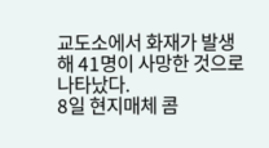교도소에서 화재가 발생해 41명이 사망한 것으로 나타났다.
8일 현지매체 콤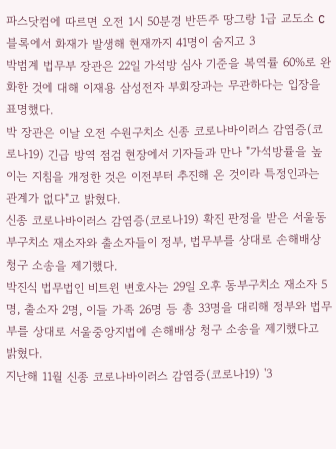파스닷컴에 따르면 오전 1시 50분경 반뜬주 땅그랑 1급 교도소 C블록에서 화재가 발생해 현재까지 41명이 숨지고 3
박범계 법무부 장관은 22일 가석방 심사 기준을 복역률 60%로 완화한 것에 대해 이재용 삼성전자 부회장과는 무관하다는 입장을 표명했다.
박 장관은 이날 오전 수원구치소 신종 코로나바이러스 감염증(코로나19) 긴급 방역 점검 현장에서 기자들과 만나 "가석방률을 높이는 지침을 개정한 것은 이전부터 추진해 온 것이라 특정인과는 관계가 없다"고 밝혔다.
신종 코로나바이러스 감염증(코로나19) 확진 판정을 받은 서울동부구치소 재소자와 출소자들이 정부, 법무부를 상대로 손해배상 청구 소송을 제기했다.
박진식 법무법인 비트윈 변호사는 29일 오후 동부구치소 재소자 5명, 출소자 2명, 이들 가족 26명 등 총 33명을 대리해 정부와 법무부를 상대로 서울중앙지법에 손해배상 청구 소송을 제기했다고 밝혔다.
지난해 11월 신종 코로나바이러스 감염증(코로나19) '3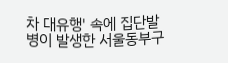차 대유행' 속에 집단발병이 발생한 서울동부구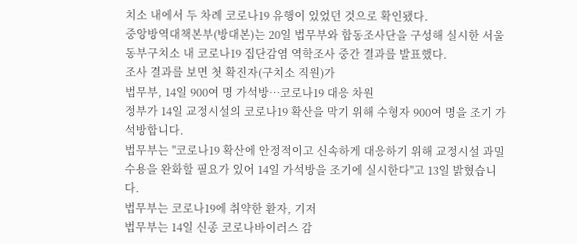치소 내에서 두 차례 코로나19 유행이 있었던 것으로 확인됐다.
중앙방역대책본부(방대본)는 20일 법무부와 합동조사단을 구성해 실시한 서울동부구치소 내 코로나19 집단감염 역학조사 중간 결과를 발표했다.
조사 결과를 보면 첫 확진자(구치소 직원)가
법무부, 14일 900여 명 가석방…코로나19 대응 차원
정부가 14일 교정시설의 코로나19 확산을 막기 위해 수형자 900여 명을 조기 가석방합니다.
법무부는 "코로나19 확산에 안정적이고 신속하게 대응하기 위해 교정시설 과밀수용을 완화할 필요가 있어 14일 가석방을 조기에 실시한다"고 13일 밝혔습니다.
법무부는 코로나19에 취약한 환자, 기저
법무부는 14일 신종 코로나바이러스 감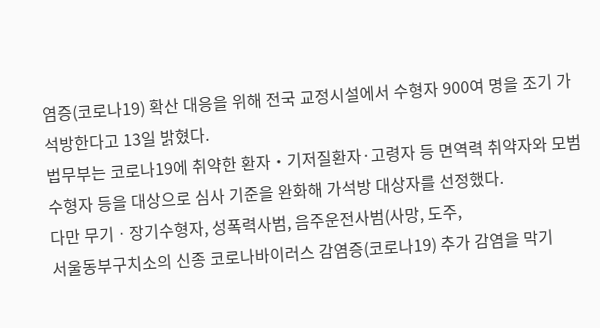염증(코로나19) 확산 대응을 위해 전국 교정시설에서 수형자 900여 명을 조기 가석방한다고 13일 밝혔다.
법무부는 코로나19에 취약한 환자‧기저질환자·고령자 등 면역력 취약자와 모범수형자 등을 대상으로 심사 기준을 완화해 가석방 대상자를 선정했다.
다만 무기ㆍ장기수형자, 성폭력사범, 음주운전사범(사망, 도주,
서울동부구치소의 신종 코로나바이러스 감염증(코로나19) 추가 감염을 막기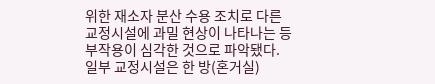위한 재소자 분산 수용 조치로 다른 교정시설에 과밀 현상이 나타나는 등 부작용이 심각한 것으로 파악됐다. 일부 교정시설은 한 방(혼거실)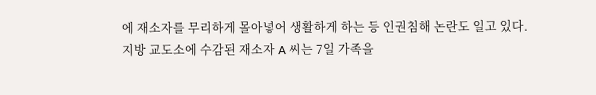에 재소자를 무리하게 몰아넣어 생활하게 하는 등 인권침해 논란도 일고 있다.
지방 교도소에 수감된 재소자 A 씨는 7일 가족을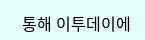통해 이투데이에